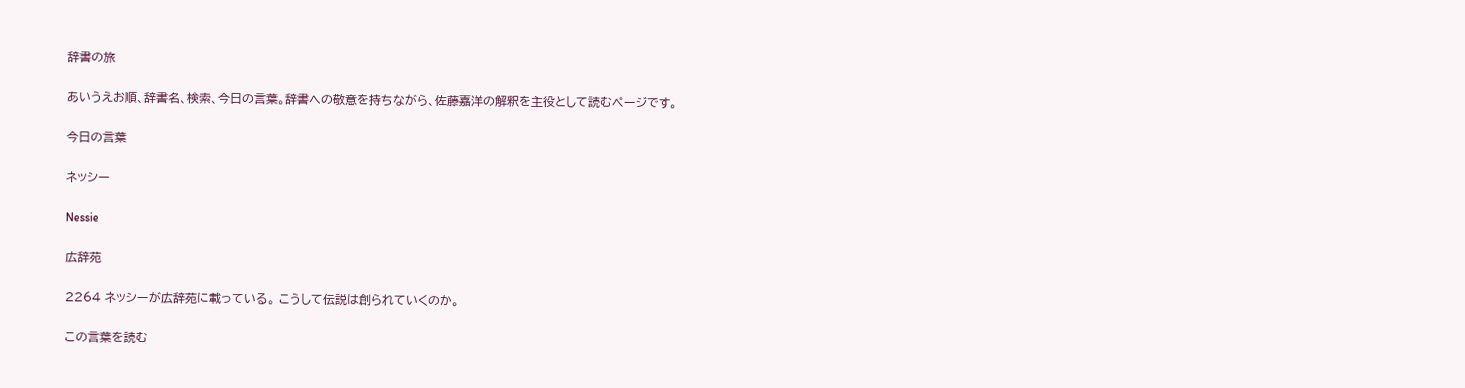辞書の旅

あいうえお順、辞書名、検索、今日の言葉。辞書への敬意を持ちながら、佐藤嘉洋の解釈を主役として読むページです。

今日の言葉

ネッシー

Nessie

広辞苑

2264 ネッシーが広辞苑に載っている。 こうして伝説は創られていくのか。

この言葉を読む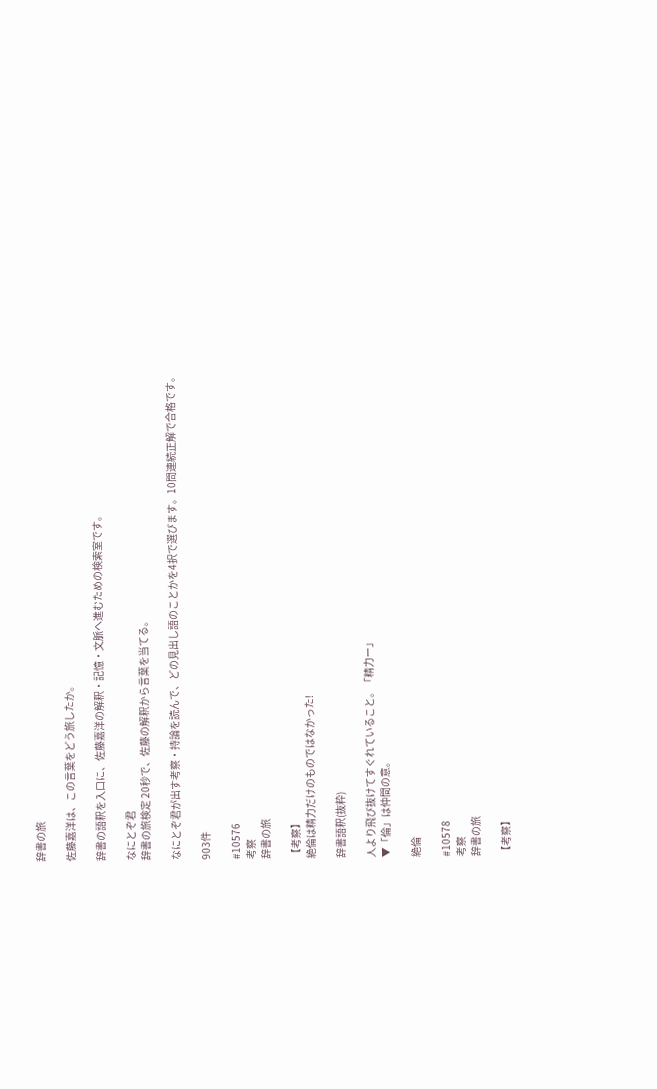辞書の旅

佐藤嘉洋は、この言葉をどう旅したか。

辞書の語釈を入口に、佐藤嘉洋の解釈・記憶・文脈へ進むための検索室です。

なにとぞ君
辞書の旅検定 20秒で、佐藤の解釈から言葉を当てる。

なにとぞ君が出す考察・持論を読んで、どの見出し語のことかを4択で選びます。10問連続正解で合格です。

903件

#10576
考察
辞書の旅

【考察】
絶倫は精力だけのものではなかった!

辞書語釈(抜粋)

人より飛び抜けてすぐれていること。「精力ー」
▼「倫」は仲間の意。

絶倫

#10578
考察
辞書の旅

【考察】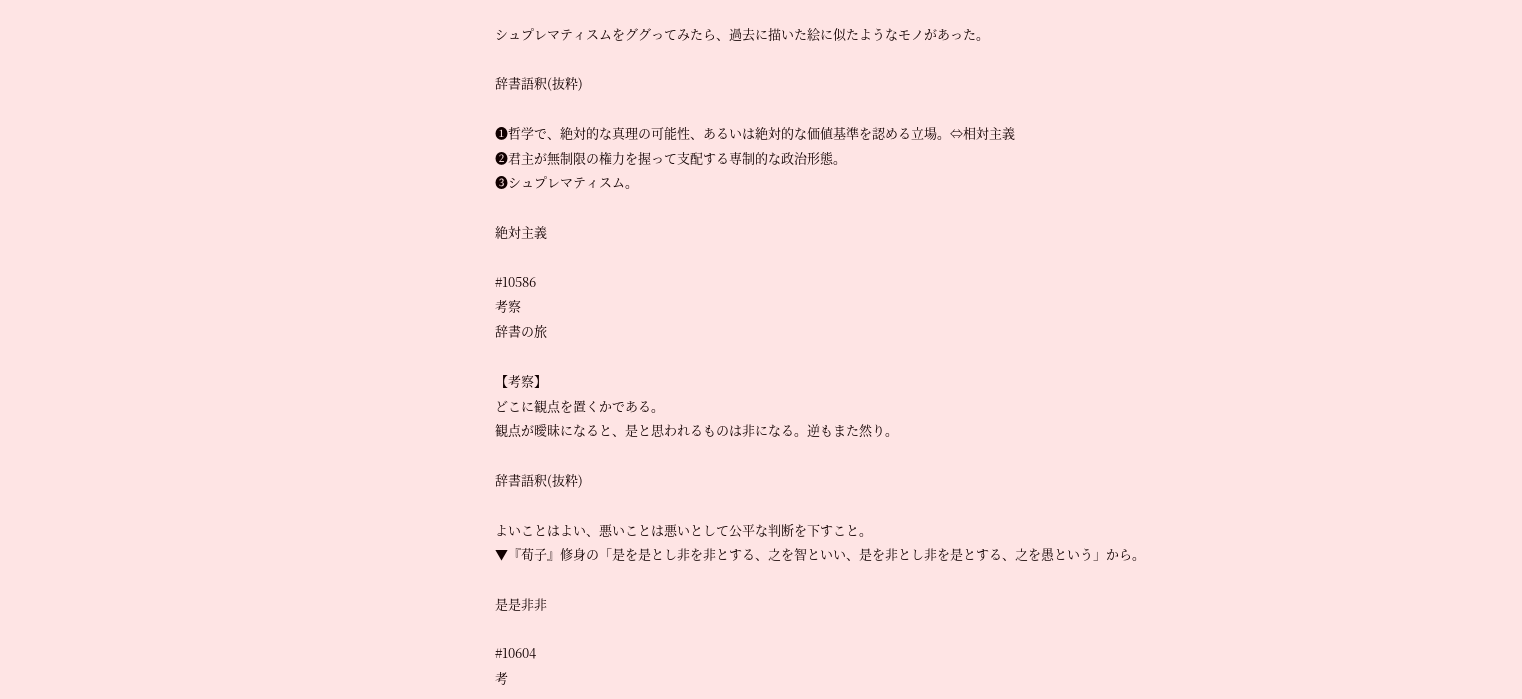シュプレマティスムをググってみたら、過去に描いた絵に似たようなモノがあった。

辞書語釈(抜粋)

❶哲学で、絶対的な真理の可能性、あるいは絶対的な価値基準を認める立場。⇔相対主義
❷君主が無制限の権力を握って支配する専制的な政治形態。
❸シュプレマティスム。

絶対主義

#10586
考察
辞書の旅

【考察】
どこに観点を置くかである。
観点が曖昧になると、是と思われるものは非になる。逆もまた然り。

辞書語釈(抜粋)

よいことはよい、悪いことは悪いとして公平な判断を下すこと。
▼『荀子』修身の「是を是とし非を非とする、之を智といい、是を非とし非を是とする、之を愚という」から。

是是非非

#10604
考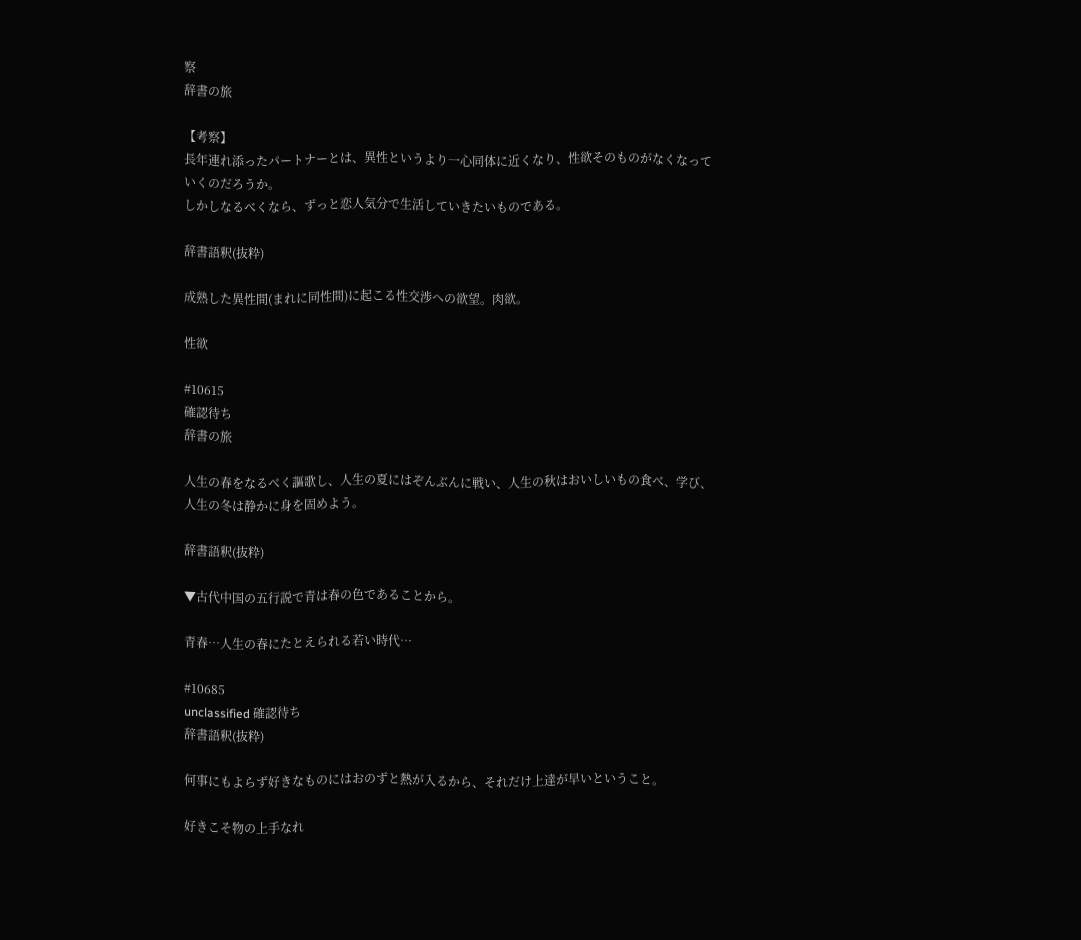察
辞書の旅

【考察】
長年連れ添ったパートナーとは、異性というより一心同体に近くなり、性欲そのものがなくなっていくのだろうか。
しかしなるべくなら、ずっと恋人気分で生活していきたいものである。

辞書語釈(抜粋)

成熟した異性間(まれに同性間)に起こる性交渉への欲望。肉欲。

性欲

#10615
確認待ち
辞書の旅

人生の春をなるべく謳歌し、人生の夏にはぞんぶんに戦い、人生の秋はおいしいもの食べ、学び、人生の冬は静かに身を固めよう。

辞書語釈(抜粋)

▼古代中国の五行説で青は春の色であることから。

青春…人生の春にたとえられる若い時代…

#10685
unclassified 確認待ち
辞書語釈(抜粋)

何事にもよらず好きなものにはおのずと熱が入るから、それだけ上達が早いということ。

好きこそ物の上手なれ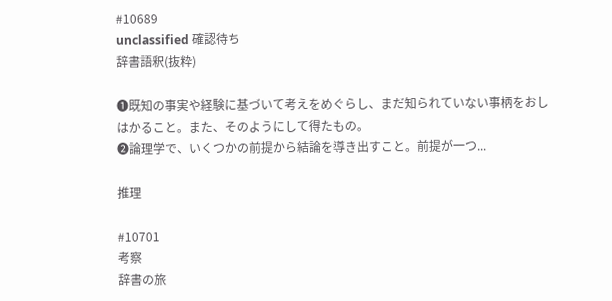#10689
unclassified 確認待ち
辞書語釈(抜粋)

❶既知の事実や経験に基づいて考えをめぐらし、まだ知られていない事柄をおしはかること。また、そのようにして得たもの。
❷論理学で、いくつかの前提から結論を導き出すこと。前提が一つ...

推理

#10701
考察
辞書の旅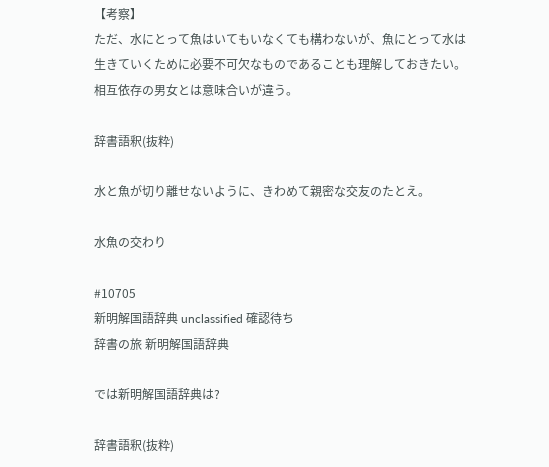【考察】
ただ、水にとって魚はいてもいなくても構わないが、魚にとって水は生きていくために必要不可欠なものであることも理解しておきたい。
相互依存の男女とは意味合いが違う。

辞書語釈(抜粋)

水と魚が切り離せないように、きわめて親密な交友のたとえ。

水魚の交わり

#10705
新明解国語辞典 unclassified 確認待ち
辞書の旅 新明解国語辞典

では新明解国語辞典は?

辞書語釈(抜粋)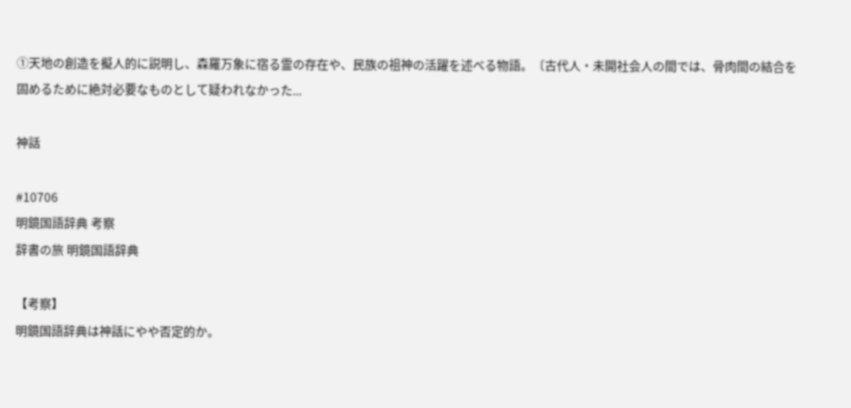①天地の創造を擬人的に説明し、森羅万象に宿る霊の存在や、民族の祖神の活躍を述べる物語。〔古代人・未開社会人の間では、骨肉間の結合を固めるために絶対必要なものとして疑われなかった...

神話

#10706
明鏡国語辞典 考察
辞書の旅 明鏡国語辞典

【考察】
明鏡国語辞典は神話にやや否定的か。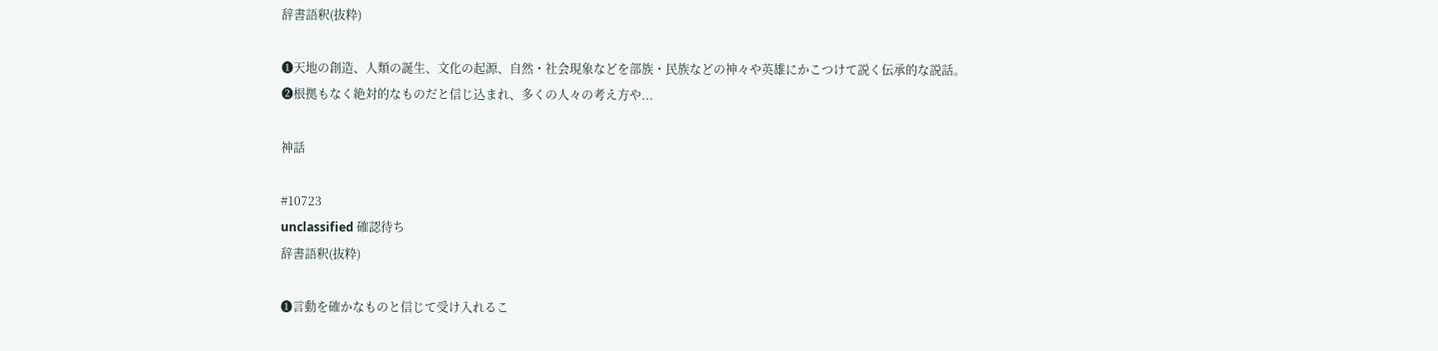辞書語釈(抜粋)

❶天地の創造、人類の誕生、文化の起源、自然・社会現象などを部族・民族などの神々や英雄にかこつけて説く伝承的な説話。
❷根拠もなく絶対的なものだと信じ込まれ、多くの人々の考え方や...

神話

#10723
unclassified 確認待ち
辞書語釈(抜粋)

❶言動を確かなものと信じて受け入れるこ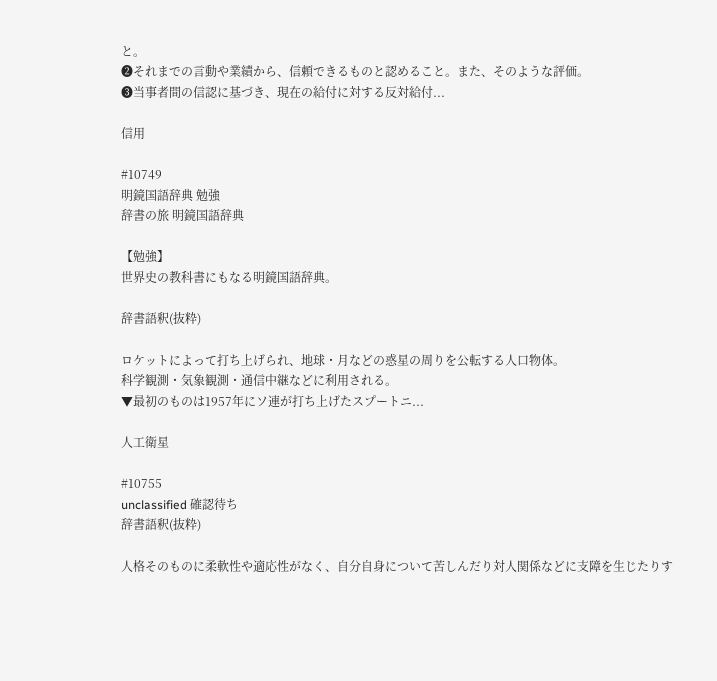と。
❷それまでの言動や業績から、信頼できるものと認めること。また、そのような評価。
❸当事者間の信認に基づき、現在の給付に対する反対給付...

信用

#10749
明鏡国語辞典 勉強
辞書の旅 明鏡国語辞典

【勉強】
世界史の教科書にもなる明鏡国語辞典。

辞書語釈(抜粋)

ロケットによって打ち上げられ、地球・月などの惑星の周りを公転する人口物体。
科学観測・気象観測・通信中継などに利用される。
▼最初のものは1957年にソ連が打ち上げたスプートニ...

人工衛星

#10755
unclassified 確認待ち
辞書語釈(抜粋)

人格そのものに柔軟性や適応性がなく、自分自身について苦しんだり対人関係などに支障を生じたりす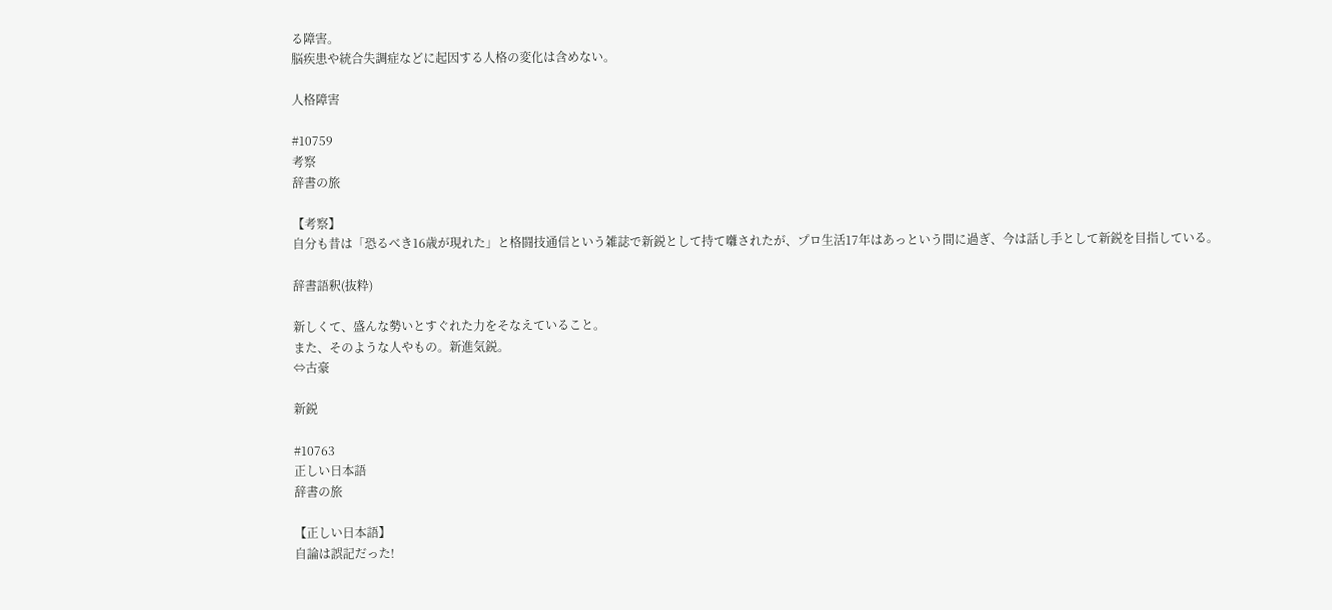る障害。
脳疾患や統合失調症などに起因する人格の変化は含めない。

人格障害

#10759
考察
辞書の旅

【考察】
自分も昔は「恐るべき16歳が現れた」と格闘技通信という雑誌で新鋭として持て囃されたが、プロ生活17年はあっという間に過ぎ、今は話し手として新鋭を目指している。

辞書語釈(抜粋)

新しくて、盛んな勢いとすぐれた力をそなえていること。
また、そのような人やもの。新進気鋭。
⇔古豪

新鋭

#10763
正しい日本語
辞書の旅

【正しい日本語】
自論は誤記だった!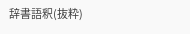辞書語釈(抜粋)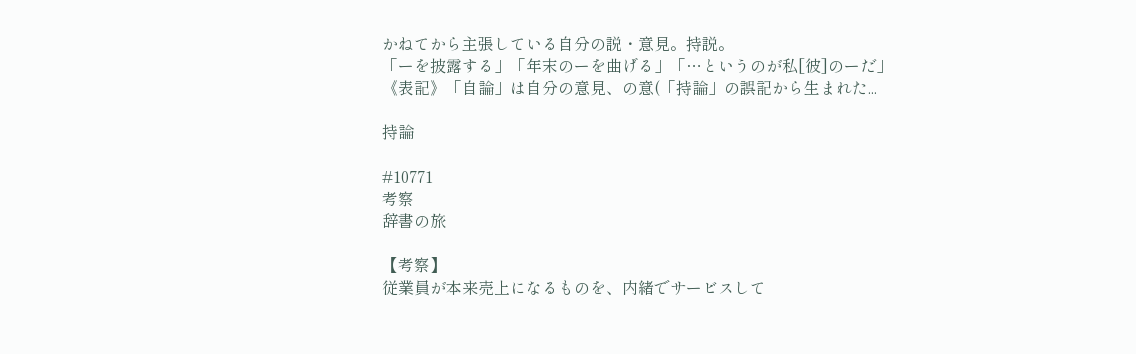かねてから主張している自分の説・意見。持説。
「ーを披露する」「年末のーを曲げる」「…というのが私[彼]のーだ」
《表記》「自論」は自分の意見、の意(「持論」の誤記から生まれた...

持論

#10771
考察
辞書の旅

【考察】
従業員が本来売上になるものを、内緒でサービスして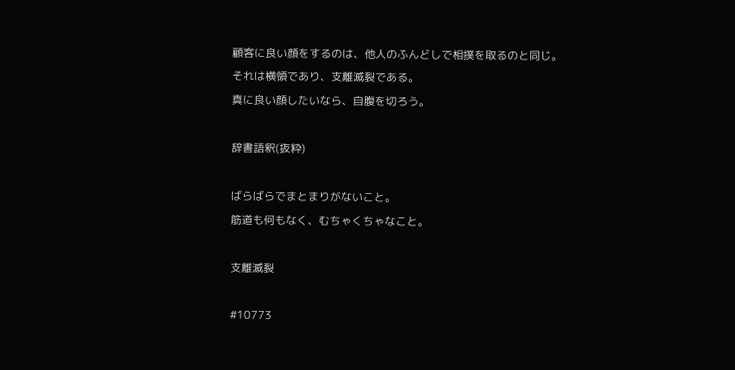顧客に良い顔をするのは、他人のふんどしで相撲を取るのと同じ。
それは横領であり、支離滅裂である。
真に良い顔したいなら、自腹を切ろう。

辞書語釈(抜粋)

ばらばらでまとまりがないこと。
筋道も何もなく、むちゃくちゃなこと。

支離滅裂

#10773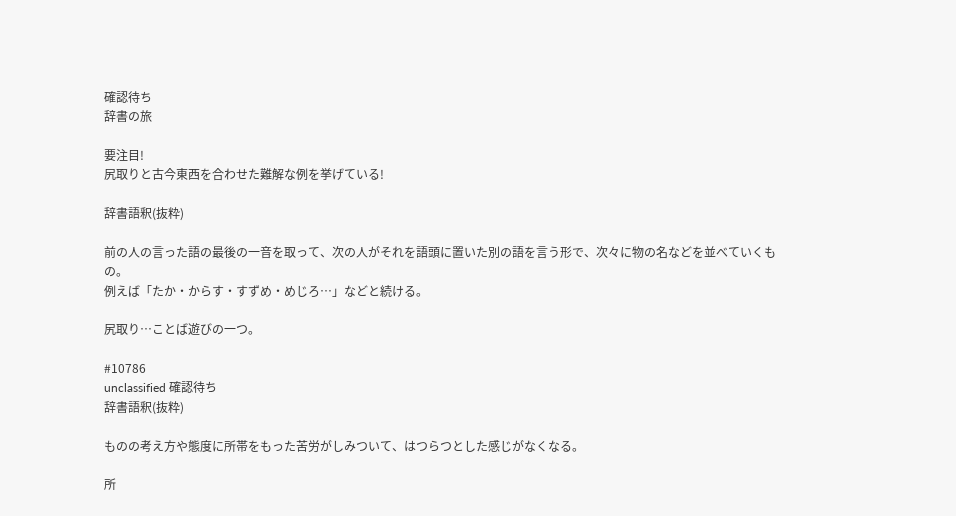確認待ち
辞書の旅

要注目!
尻取りと古今東西を合わせた難解な例を挙げている!

辞書語釈(抜粋)

前の人の言った語の最後の一音を取って、次の人がそれを語頭に置いた別の語を言う形で、次々に物の名などを並べていくもの。
例えば「たか・からす・すずめ・めじろ…」などと続ける。

尻取り…ことば遊びの一つ。

#10786
unclassified 確認待ち
辞書語釈(抜粋)

ものの考え方や態度に所帯をもった苦労がしみついて、はつらつとした感じがなくなる。

所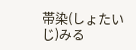帯染(しょたいじ)みる